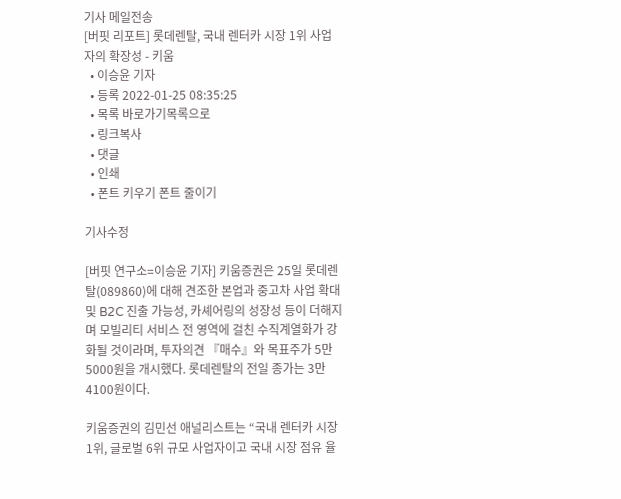기사 메일전송
[버핏 리포트] 롯데렌탈, 국내 렌터카 시장 1위 사업자의 확장성 - 키움
  • 이승윤 기자
  • 등록 2022-01-25 08:35:25
  • 목록 바로가기목록으로
  • 링크복사
  • 댓글
  • 인쇄
  • 폰트 키우기 폰트 줄이기

기사수정

[버핏 연구소=이승윤 기자] 키움증권은 25일 롯데렌탈(089860)에 대해 견조한 본업과 중고차 사업 확대 및 B2C 진출 가능성, 카셰어링의 성장성 등이 더해지며 모빌리티 서비스 전 영역에 걸친 수직계열화가 강화될 것이라며, 투자의견 『매수』와 목표주가 5만5000원을 개시했다. 롯데렌탈의 전일 종가는 3만4100원이다.

키움증권의 김민선 애널리스트는 “국내 렌터카 시장 1위, 글로벌 6위 규모 사업자이고 국내 시장 점유 율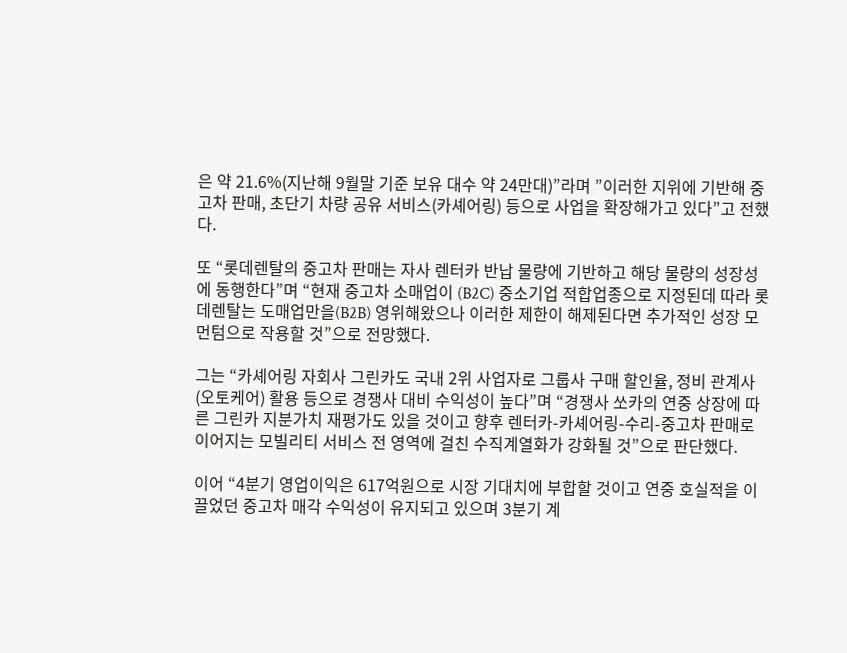은 약 21.6%(지난해 9월말 기준 보유 대수 약 24만대)”라며 ”이러한 지위에 기반해 중고차 판매, 초단기 차량 공유 서비스(카셰어링) 등으로 사업을 확장해가고 있다”고 전했다.

또 “롯데렌탈의 중고차 판매는 자사 렌터카 반납 물량에 기반하고 해당 물량의 성장성에 동행한다”며 “현재 중고차 소매업이 (B2C) 중소기업 적합업종으로 지정된데 따라 롯데렌탈는 도매업만을(B2B) 영위해왔으나 이러한 제한이 해제된다면 추가적인 성장 모먼텀으로 작용할 것”으로 전망했다.

그는 “카셰어링 자회사 그린카도 국내 2위 사업자로 그룹사 구매 할인율, 정비 관계사(오토케어) 활용 등으로 경쟁사 대비 수익성이 높다”며 “경쟁사 쏘카의 연중 상장에 따른 그린카 지분가치 재평가도 있을 것이고 향후 렌터카-카셰어링-수리-중고차 판매로 이어지는 모빌리티 서비스 전 영역에 걸친 수직계열화가 강화될 것”으로 판단했다.

이어 “4분기 영업이익은 617억원으로 시장 기대치에 부합할 것이고 연중 호실적을 이끌었던 중고차 매각 수익성이 유지되고 있으며 3분기 계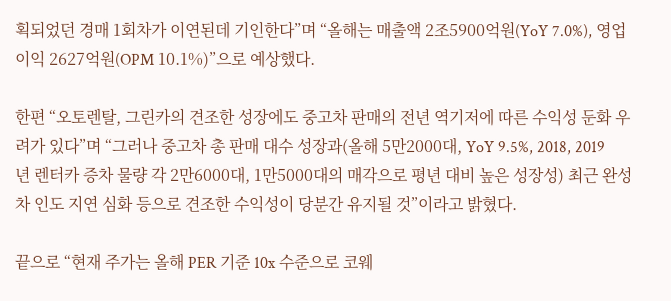획되었던 경매 1회차가 이연된데 기인한다”며 “올해는 매출액 2조5900억원(YoY 7.0%), 영업이익 2627억원(OPM 10.1%)”으로 예상했다.

한편 “오토렌탈, 그린카의 견조한 성장에도 중고차 판매의 전년 역기저에 따른 수익성 둔화 우려가 있다”며 “그러나 중고차 총 판매 대수 성장과(올해 5만2000대, YoY 9.5%, 2018, 2019년 렌터카 증차 물량 각 2만6000대, 1만5000대의 매각으로 평년 대비 높은 성장성) 최근 완성차 인도 지연 심화 등으로 견조한 수익성이 당분간 유지될 것”이라고 밝혔다.

끝으로 “현재 주가는 올해 PER 기준 10x 수준으로 코웨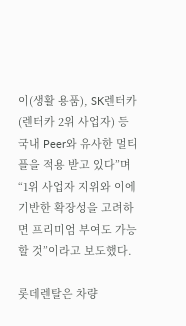이(생활 용품), SK렌터카(렌터카 2위 사업자) 등 국내 Peer와 유사한 멀티플을 적용 받고 있다”며 “1위 사업자 지위와 이에 기반한 확장성을 고려하면 프리미엄 부여도 가능할 것”이라고 보도했다.

롯데렌탈은 차량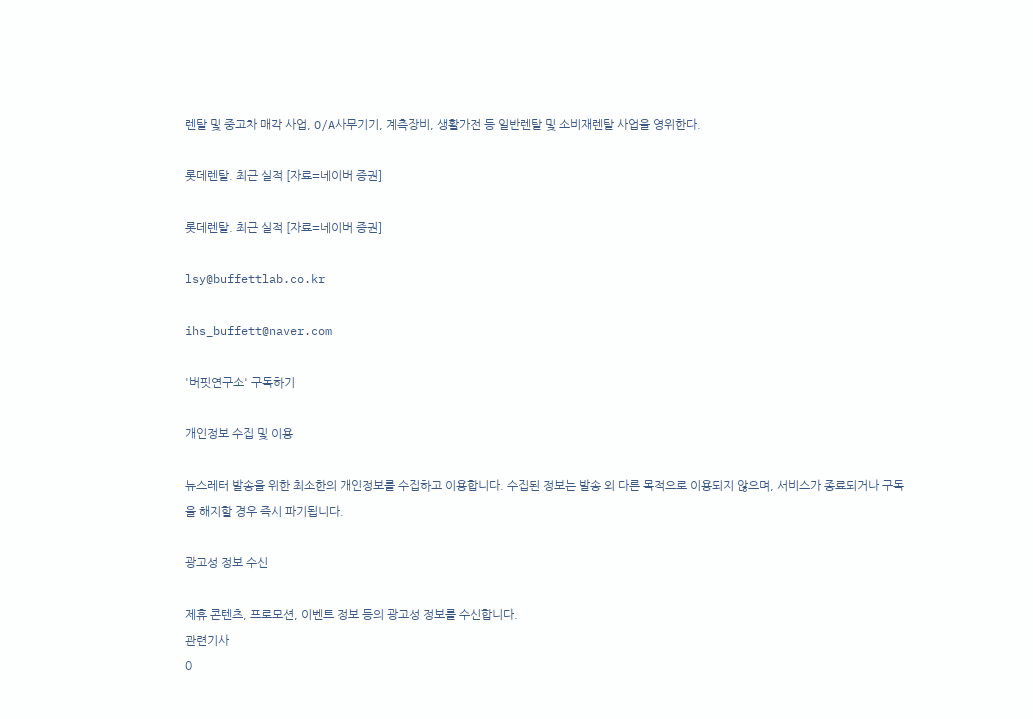렌탈 및 중고차 매각 사업, O/A사무기기, 계측장비, 생활가전 등 일반렌탈 및 소비재렌탈 사업을 영위한다.

롯데렌탈. 최근 실적 [자료=네이버 증권]

롯데렌탈. 최근 실적 [자료=네이버 증권]

lsy@buffettlab.co.kr

ihs_buffett@naver.com

'버핏연구소' 구독하기

개인정보 수집 및 이용

뉴스레터 발송을 위한 최소한의 개인정보를 수집하고 이용합니다. 수집된 정보는 발송 외 다른 목적으로 이용되지 않으며, 서비스가 종료되거나 구독을 해지할 경우 즉시 파기됩니다.

광고성 정보 수신

제휴 콘텐츠, 프로모션, 이벤트 정보 등의 광고성 정보를 수신합니다.
관련기사
0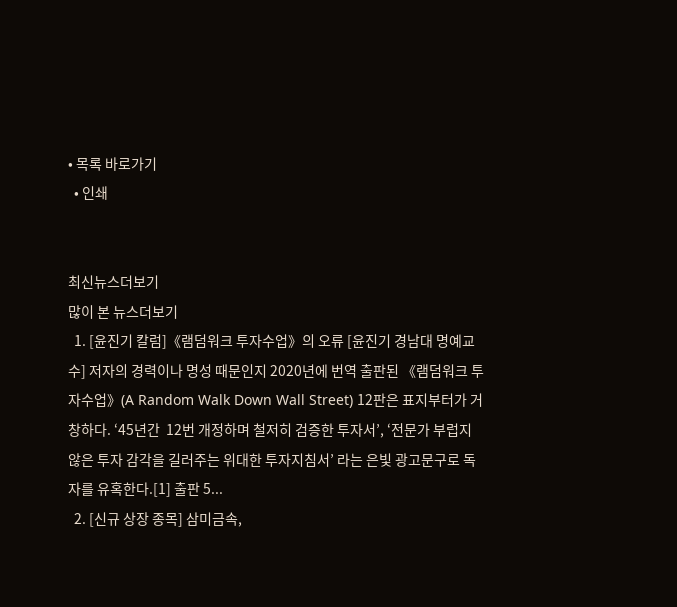• 목록 바로가기
  • 인쇄


최신뉴스더보기
많이 본 뉴스더보기
  1. [윤진기 칼럼]《램덤워크 투자수업》의 오류 [윤진기 경남대 명예교수] 저자의 경력이나 명성 때문인지 2020년에 번역 출판된 《램덤워크 투자수업》(A Random Walk Down Wall Street) 12판은 표지부터가 거창하다. ‘45년간  12번 개정하며 철저히 검증한 투자서’, ‘전문가 부럽지 않은 투자 감각을 길러주는 위대한 투자지침서’ 라는 은빛 광고문구로 독자를 유혹한다.[1] 출판 5...
  2. [신규 상장 종목] 삼미금속,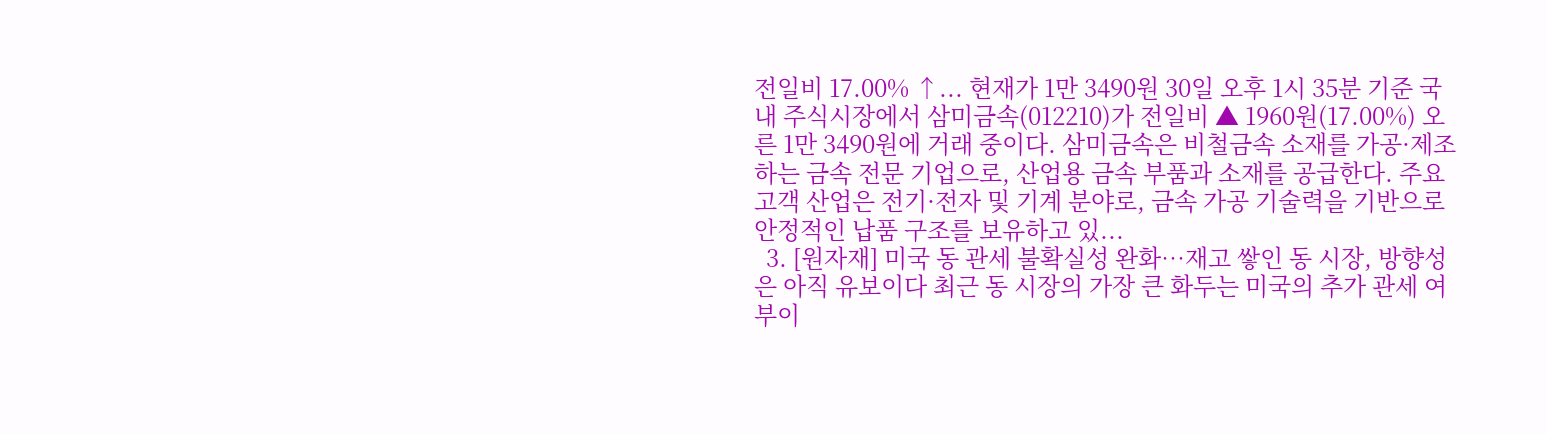전일비 17.00% ↑... 현재가 1만 3490원 30일 오후 1시 35분 기준 국내 주식시장에서 삼미금속(012210)가 전일비 ▲ 1960원(17.00%) 오른 1만 3490원에 거래 중이다. 삼미금속은 비철금속 소재를 가공·제조하는 금속 전문 기업으로, 산업용 금속 부품과 소재를 공급한다. 주요 고객 산업은 전기·전자 및 기계 분야로, 금속 가공 기술력을 기반으로 안정적인 납품 구조를 보유하고 있...
  3. [원자재] 미국 동 관세 불확실성 완화…재고 쌓인 동 시장, 방향성은 아직 유보이다 최근 동 시장의 가장 큰 화두는 미국의 추가 관세 여부이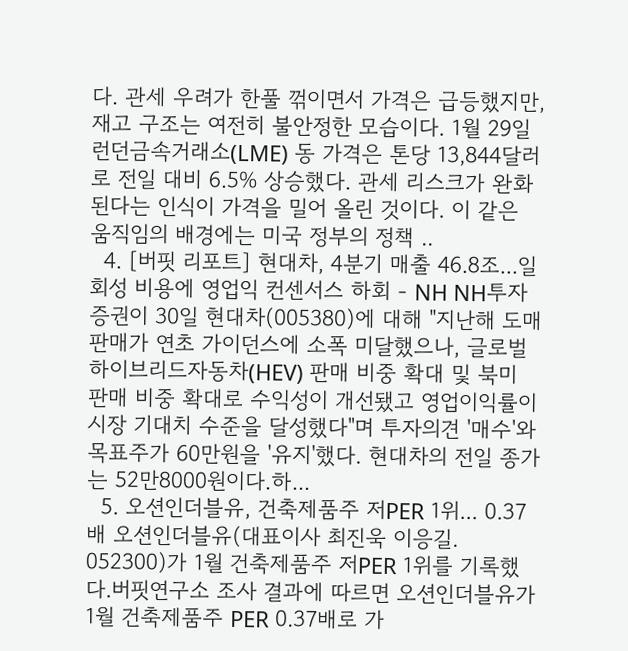다. 관세 우려가 한풀 꺾이면서 가격은 급등했지만, 재고 구조는 여전히 불안정한 모습이다. 1월 29일 런던금속거래소(LME) 동 가격은 톤당 13,844달러로 전일 대비 6.5% 상승했다. 관세 리스크가 완화된다는 인식이 가격을 밀어 올린 것이다. 이 같은 움직임의 배경에는 미국 정부의 정책 ..
  4. [버핏 리포트] 현대차, 4분기 매출 46.8조...일회성 비용에 영업익 컨센서스 하회 - NH NH투자증권이 30일 현대차(005380)에 대해 "지난해 도매 판매가 연초 가이던스에 소폭 미달했으나, 글로벌 하이브리드자동차(HEV) 판매 비중 확대 및 북미 판매 비중 확대로 수익성이 개선됐고 영업이익률이 시장 기대치 수준을 달성했다"며 투자의견 '매수'와 목표주가 60만원을 '유지'했다. 현대차의 전일 종가는 52만8000원이다.하...
  5. 오션인더블유, 건축제품주 저PER 1위... 0.37배 오션인더블유(대표이사 최진욱 이응길. 052300)가 1월 건축제품주 저PER 1위를 기록했다.버핏연구소 조사 결과에 따르면 오션인더블유가 1월 건축제품주 PER 0.37배로 가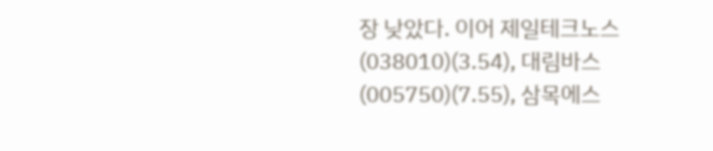장 낮았다. 이어 제일테크노스(038010)(3.54), 대림바스(005750)(7.55), 삼목에스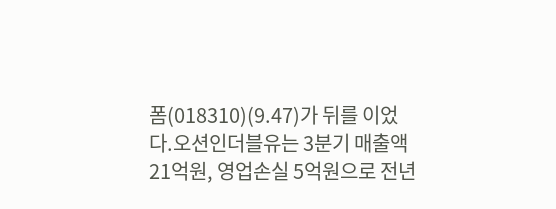폼(018310)(9.47)가 뒤를 이었다.오션인더블유는 3분기 매출액 21억원, 영업손실 5억원으로 전년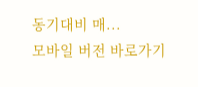동기대비 매...
모바일 버전 바로가기